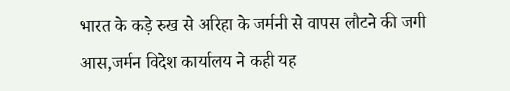भारत के कड़े रुख से अरिहा के जर्मनी से वापस लौटने की जगी आस,जर्मन विदेश कार्यालय ने कही यह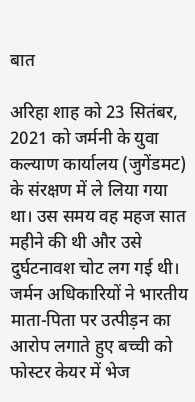बात

अरिहा शाह को 23 सितंबर, 2021 को जर्मनी के युवा कल्याण कार्यालय (जुगेंडमट) के संरक्षण में ले लिया गया था। उस समय वह महज सात महीने की थी और उसे दुर्घटनावश चोट लग गई थी। जर्मन अधिकारियों ने भारतीय माता-पिता पर उत्पीड़न का आरोप लगाते हुए बच्ची को फोस्टर केयर में भेज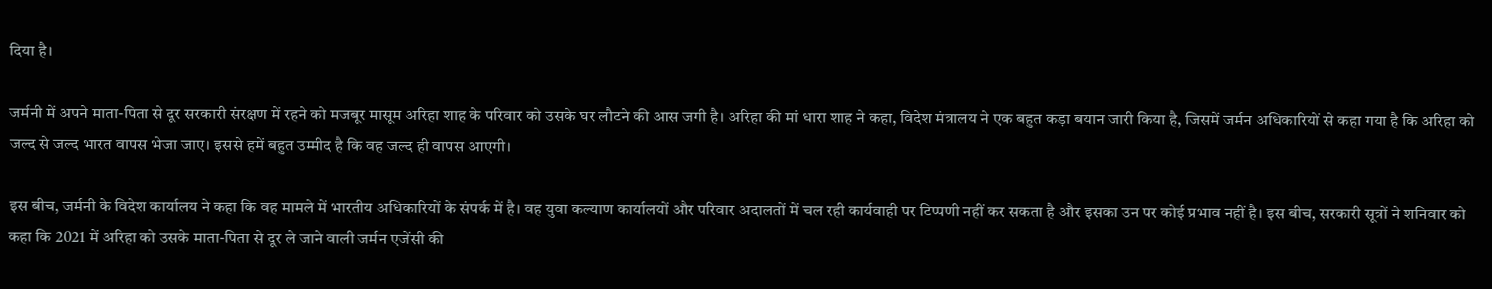दिया है।

जर्मनी में अपने माता-पिता से दूर सरकारी संरक्षण में रहने को मजबूर मासूम अरिहा शाह के परिवार को उसके घर लौटने की आस जगी है। अरिहा की मां धारा शाह ने कहा, विदेश मंत्रालय ने एक बहुत कड़ा बयान जारी किया है, जिसमें जर्मन अधिकारियों से कहा गया है कि अरिहा को जल्द से जल्द भारत वापस भेजा जाए। इससे हमें बहुत उम्मीद है कि वह जल्द ही वापस आएगी।

इस बीच, जर्मनी के विदेश कार्यालय ने कहा कि वह मामले में भारतीय अधिकारियों के संपर्क में है। वह युवा कल्याण कार्यालयों और परिवार अदालतों में चल रही कार्यवाही पर टिप्पणी नहीं कर सकता है और इसका उन पर कोई प्रभाव नहीं है। इस बीच, सरकारी सूत्रों ने शनिवार को कहा कि 2021 में अरिहा को उसके माता-पिता से दूर ले जाने वाली जर्मन एजेंसी की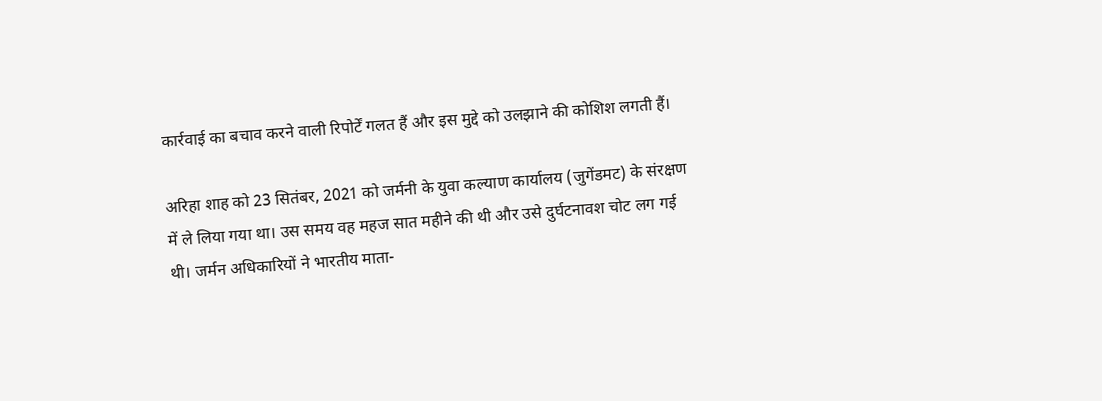कार्रवाई का बचाव करने वाली रिपोर्टें गलत हैं और इस मुद्दे को उलझाने की कोशिश लगती हैं।

अरिहा शाह को 23 सितंबर, 2021 को जर्मनी के युवा कल्याण कार्यालय (जुगेंडमट) के संरक्षण में ले लिया गया था। उस समय वह महज सात महीने की थी और उसे दुर्घटनावश चोट लग गई थी। जर्मन अधिकारियों ने भारतीय माता-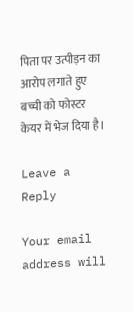पिता पर उत्पीड़न का आरोप लगाते हुए बच्ची को फोस्टर केयर में भेज दिया है।

Leave a Reply

Your email address will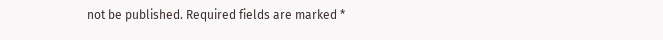not be published. Required fields are marked *